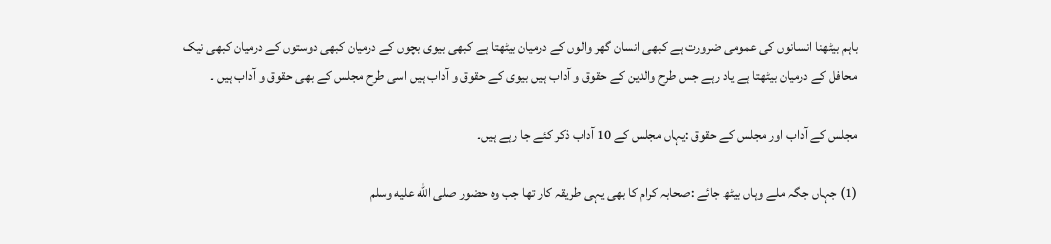باہم بیٹھنا انسانوں کی عمومی ضرورت ہے کبھی انسان گھر والوں کے درمیان بیٹھتا ہے کبھی بیوی بچوں کے درمیان کبھی دوستوں کے درمیان کبھی نیک محافل کے درمیان بیٹھتا ہے یاد رہے جس طرح والدین کے حقوق و آداب ہیں بیوی کے حقوق و آداب ہیں اسی طرح مجلس کے بھی حقوق و آداب ہیں ۔

مجلس کے آداب اور مجلس کے حقوق :یہاں مجلس کے 10 آداب ذکر کئے جا رہے ہیں۔

(1) جہاں جگہ ملے وہاں بیٹھ جائے :صحابہ کرام کا بھی یہی طریقہ کار تھا جب وہ حضور صلى الله عليه وسلم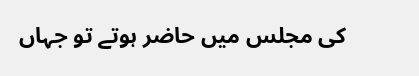کی مجلس میں حاضر ہوتے تو جہاں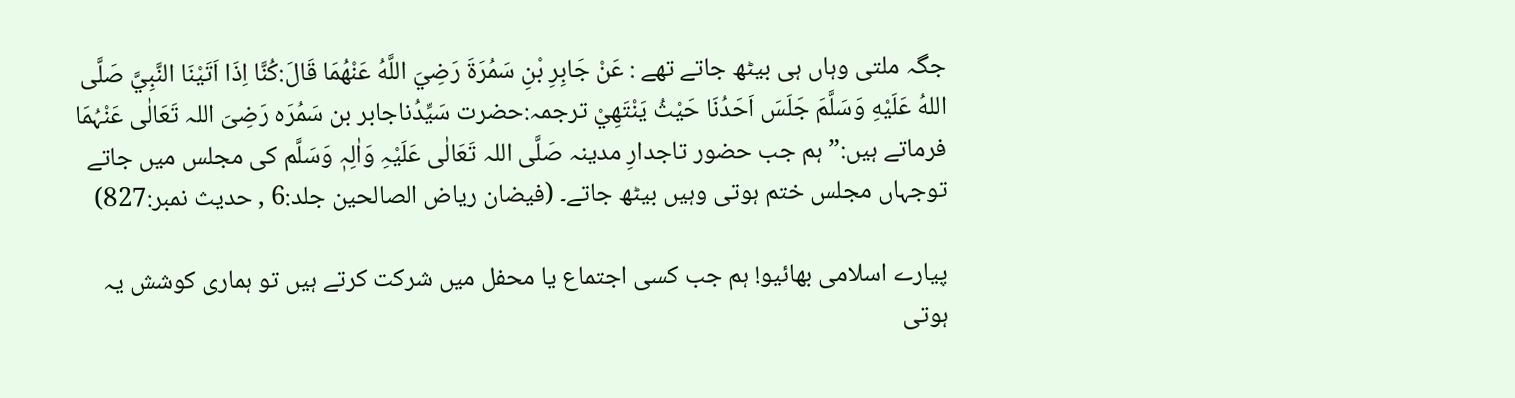جگہ ملتی وہاں ہی بیٹھ جاتے تھے : عَنْ جَابِرِ بْنِ سَمُرَةَ رَضِيَ اللَّهُ عَنْهُمَا قَالَ:كُنَّا اِذَا اَتَيْنَا النَّبِيَّ صَلَّى اللهُ عَلَيْهِ وَسَلَّمَ جَلَسَ اَحَدُنَا حَيْثُ يَنْتَهِيْ ترجمہ:حضرت سَیِّدُناجابر بن سَمُرَہ رَضِیَ اللہ تَعَالٰی عَنْہُمَا فرماتے ہیں:”ہم جب حضور تاجدارِ مدینہ صَلَّی اللہ تَعَالٰی عَلَیْہِ وَاٰلِہٖ وَسَلَّم کی مجلس میں جاتے توجہاں مجلس ختم ہوتی وہیں بیٹھ جاتے۔ (فیضان ریاض الصالحین جلد:6 , حدیث نمبر:827)

پیارے اسلامی بھائیو! ہم جب کسی اجتماع یا محفل میں شرکت کرتے ہیں تو ہماری کوشش یہ ہوتی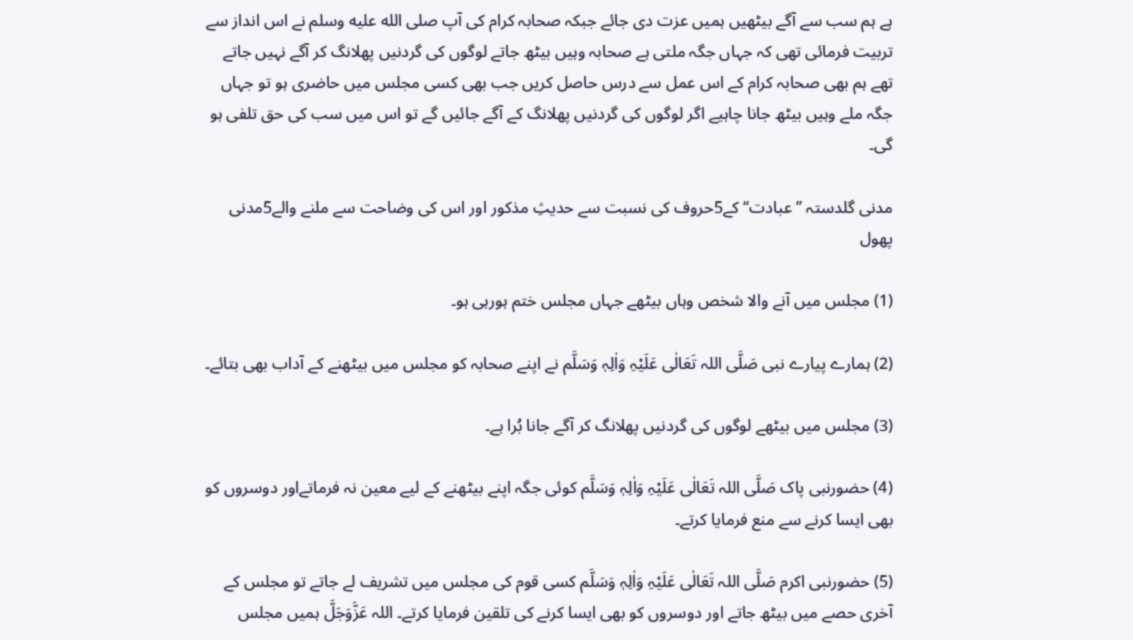ہے ہم سب سے آگے بیٹھیں ہمیں عزت دی جائے جبکہ صحابہ کرام کی آپ صلى الله عليه وسلم نے اس انداز سے تربیت فرمائی تھی کہ جہاں جگہ ملتی ہے صحابہ وہیں بیٹھ جاتے لوگوں کی گردنیں پھلانگ کر آگے نہیں جاتے تھے ہم بھی صحابہ کرام کے اس عمل سے درس حاصل کریں جب بھی کسی مجلس میں حاضری ہو تو جہاں جگہ ملے وہیں بیٹھ جانا چاہیے اگر لوگوں کی گردنیں پھلانگ کے آگے جائیں گے تو اس میں سب کی حق تلفی ہو گی۔

مدنی گلدستہ ’’ عبادت‘‘کے5حروف کی نسبت سے حدیثِ مذکور اور اس کی وضاحت سے ملنے والے5مدنی پھول

(1) مجلس میں آنے والا شخص وہاں بیٹھے جہاں مجلس ختم ہورہی ہو۔

(2) ہمارے پیارے نبی صَلَّی اللہ تَعَالٰی عَلَیْہِ وَاٰلِہٖ وَسَلَّم نے اپنے صحابہ کو مجلس میں بیٹھنے کے آداب بھی بتائے۔

(3) مجلس میں بیٹھے لوگوں کی گردنیں پھلانگ کر آگے جانا بُرا ہے۔

(4) حضورنبی پاک صَلَّی اللہ تَعَالٰی عَلَیْہِ وَاٰلِہٖ وَسَلَّم کوئی جگہ اپنے بیٹھنے کے لیے معین نہ فرماتےاور دوسروں کو بھی ایسا کرنے سے منع فرمایا کرتے۔

(5) حضورنبی اکرم صَلَّی اللہ تَعَالٰی عَلَیْہِ وَاٰلِہٖ وَسَلَّم کسی قوم کی مجلس میں تشریف لے جاتے تو مجلس کے آخری حصے میں بیٹھ جاتے اور دوسروں کو بھی ایسا کرنے کی تلقین فرمایا کرتے۔ اللہ عَزَّوَجَلَّ ہمیں مجلس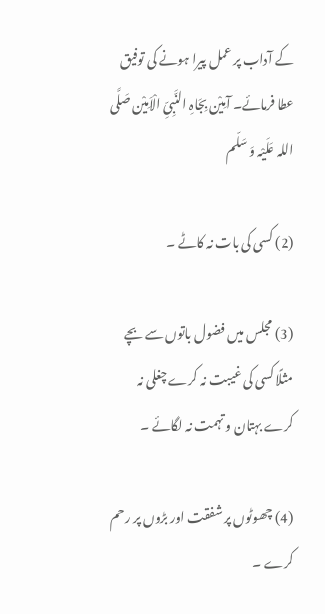کے آداب پر عمل پیرا ہونے کی توفیق عطا فرمائے۔ آمِیْن بِجَاہِ النَّبِیِّ الْاَمِیْن صَلَّی اللہ عَلَیْہ وَ سَلّم

(2) کسی کی بات نہ کاٹے ۔

(3) مجلس میں فضول باتوں سے بچے مثلًا کسی کی غیبت نہ کرے چغلی نہ کرے بہتان و تہمت نہ لگائے ۔

(4) چھوٹوں پر شفقت اور بڑوں پر رحم کرے ۔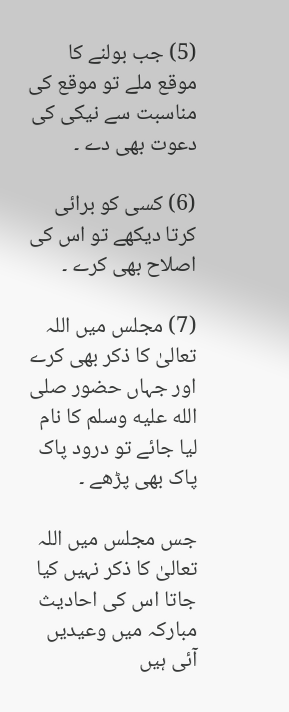(5) جب بولنے کا موقع ملے تو موقع کی مناسبت سے نیکی کی دعوت بھی دے ۔

(6) کسی کو برائی کرتا دیکھے تو اس کی اصلاح بھی کرے ۔

(7) مجلس میں اللہ تعالیٰ کا ذکر بھی کرے اور جہاں حضور صلى الله عليه وسلم کا نام لیا جائے تو درود پاک پاک بھی پڑھے ۔

جس مجلس میں اللہ تعالیٰ کا ذکر نہیں کیا جاتا اس کی احادیث مبارکہ میں وعیدیں آئی ہیں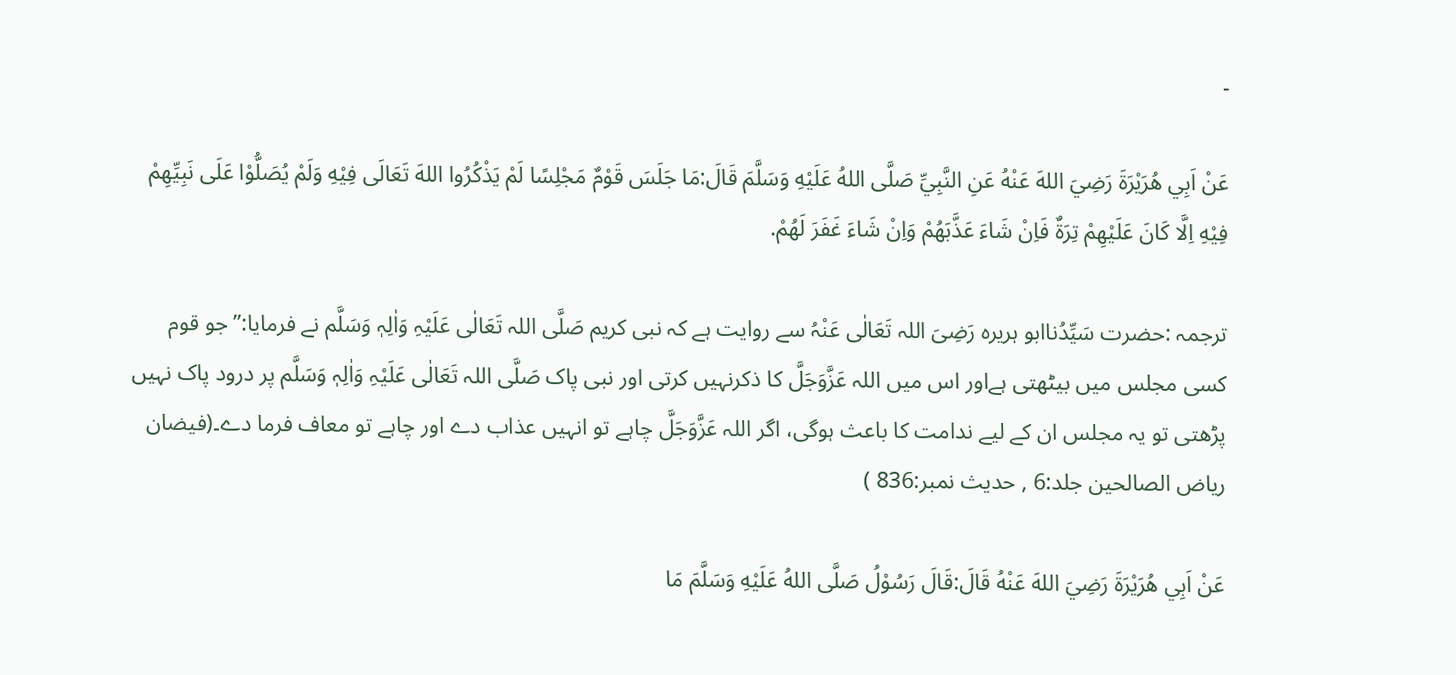۔

عَنْ اَبِي هُرَيْرَةَ رَضِيَ اللهَ عَنْهُ عَنِ النَّبِيِّ صَلَّى اللهُ عَلَيْهِ وَسَلَّمَ قَالَ:مَا جَلَسَ قَوْمٌ مَجْلِسًا لَمْ يَذْكُرُوا اللهَ تَعَالَى فِيْهِ وَلَمْ يُصَلُّوْا عَلَى نَبِيِّهِمْ فِيْهِ اِلَّا كَانَ عَلَيْهِمْ تِرَةٌ فَاِنْ شَاءَ عَذَّبَهُمْ وَاِنْ شَاءَ غَفَرَ لَهُمْ.

ترجمہ :حضرت سَیِّدُناابو ہریرہ رَضِیَ اللہ تَعَالٰی عَنْہُ سے روایت ہے کہ نبی کریم صَلَّی اللہ تَعَالٰی عَلَیْہِ وَاٰلِہٖ وَسَلَّم نے فرمایا:”جو قوم کسی مجلس میں بیٹھتی ہےاور اس میں اللہ عَزَّوَجَلَّ کا ذکرنہیں کرتی اور نبی پاک صَلَّی اللہ تَعَالٰی عَلَیْہِ وَاٰلِہٖ وَسَلَّم پر درود پاک نہیں پڑھتی تو یہ مجلس ان کے لیے ندامت کا باعث ہوگی، اگر اللہ عَزَّوَجَلَّ چاہے تو انہیں عذاب دے اور چاہے تو معاف فرما دے۔(فیضان ریاض الصالحین جلد:6 , حدیث نمبر:836 )

عَنْ اَبِي هُرَيْرَةَ رَضِيَ اللهَ عَنْهُ قَالَ:قَالَ رَسُوْلُ صَلَّى اللهُ عَلَيْهِ وَسَلَّمَ مَا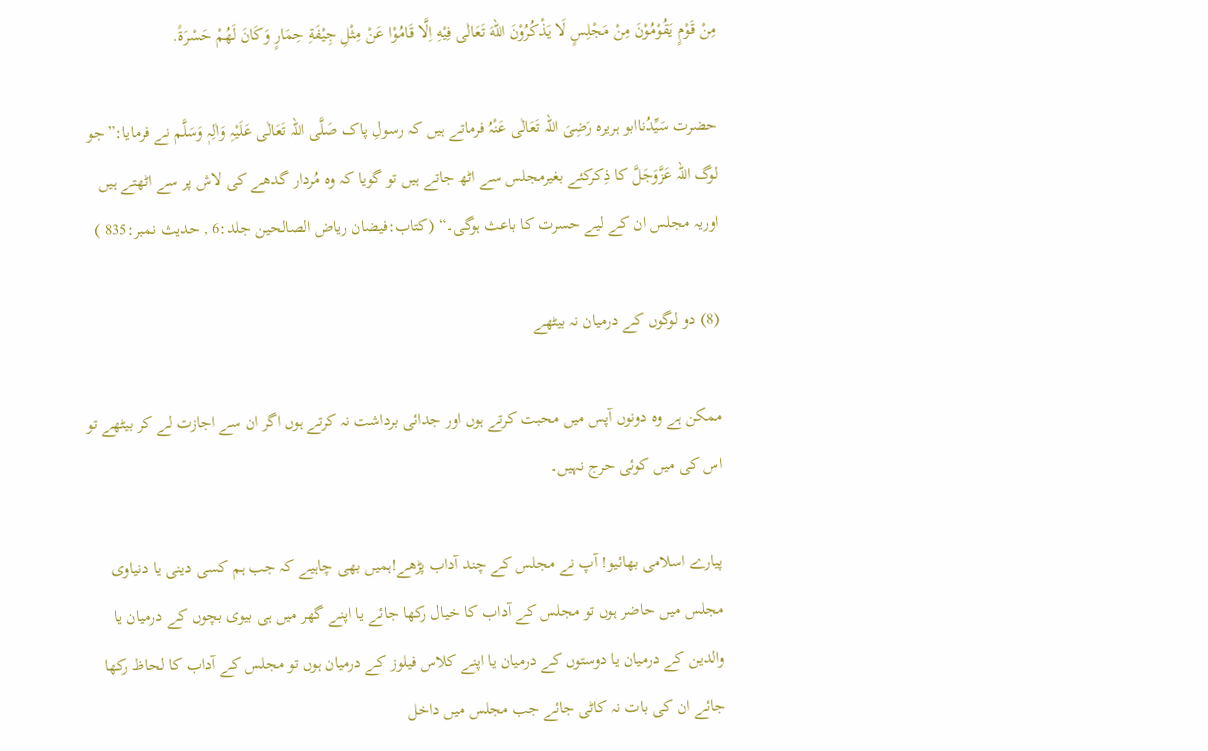مِنْ قَوْمٍ يَقُوْمُوْنَ مِنْ مَجْلِسٍ لَا يَذْكُرُوْنَ اللهَ تَعَالٰى فِيْهِ اِلَّا قَامُوْا عَنْ مِثْلِ جِيْفَةِ حِمَارٍ وَكَانَ لَهُمْ حَسْرَةً.

حضرت سَیِّدُناابو ہریرہ رَضِیَ اللہ تَعَالٰی عَنْہُ فرماتے ہیں کہ رسولِ پاک صَلَّی اللہ تَعَالٰی عَلَیْہِ وَاٰلِہٖ وَسَلَّم نے فرمایا:”جو لوگ اللہ عَزَّوَجَلَّ کا ذِکرکئے بغیرمجلس سے اٹھ جاتے ہیں تو گویا کہ وہ مُردار گدھے کی لاش پر سے اٹھتے ہیں اوریہ مجلس ان کے لیے حسرت کا باعث ہوگی۔“ (کتاب:فیضان ریاض الصالحین جلد:6 , حدیث نمبر:835 )

(8) دو لوگوں کے درمیان نہ بیٹھے

ممکن ہے وہ دونوں آپس میں محبت کرتے ہوں اور جدائی برداشت نہ کرتے ہوں اگر ان سے اجازت لے کر بیٹھے تو اس کی میں کوئی حرج نہیں۔

پیارے اسلامی بھائیو! آپ نے مجلس کے چند آداب پڑھے!ہمیں بھی چاہیے کہ جب ہم کسی دینی یا دنیاوی مجلس میں حاضر ہوں تو مجلس کے آداب کا خیال رکھا جائے یا اپنے گھر میں ہی بیوی بچوں کے درمیان یا والدین کے درمیان یا دوستوں کے درمیان یا اپنے کلاس فیلوز کے درمیان ہوں تو مجلس کے آداب کا لحاظ رکھا جائے ان کی بات نہ کاٹی جائے جب مجلس میں داخل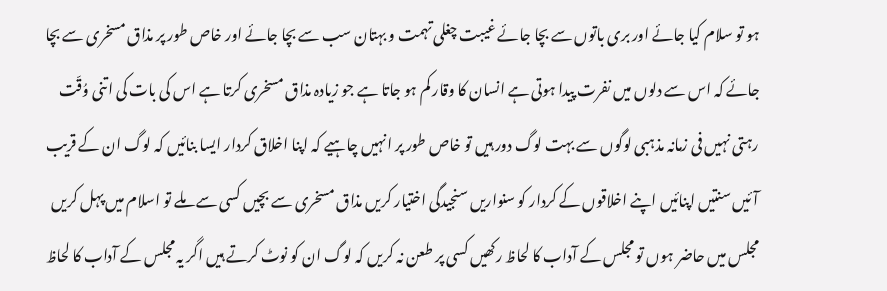ہو تو سلام کیا جائے اور بری باتوں سے بچا جائے غیبت چغلی تہمت و بہتان سب سے بچا جائے اور خاص طور پر مذاق مسخری سے بچا جائے کہ اس سے دلوں میں نفرت پیدا ہوتی ہے انسان کا وقار کم ہو جاتا ہے جو زیادہ مذاق مسخری کرتا ہے اس کی بات کی اتنی وُقّت رہتی نہیں فی زمانہ مذہبی لوگوں سے بہت لوگ دور ہیں تو خاص طور پر انہیں چاہیے کہ اپنا اخلاق کردار ایسا بنائیں کہ لوگ ان کے قریب آئیں سنتیں اپنائیں اپنے اخلاقوں کے کردار کو سنواریں سنجیدگی اختیار کریں مذاق مسخری سے بچیں کسی سے ملے تو اسلام میں پہل کریں مجلس میں حاضر ہوں تو مجلس کے آداب کا لحاظ رکھیں کسی پر طعن نہ کریں کہ لوگ ان کو نوٹ کرتے ہیں اگر یہ مجلس کے آداب کا لحاظ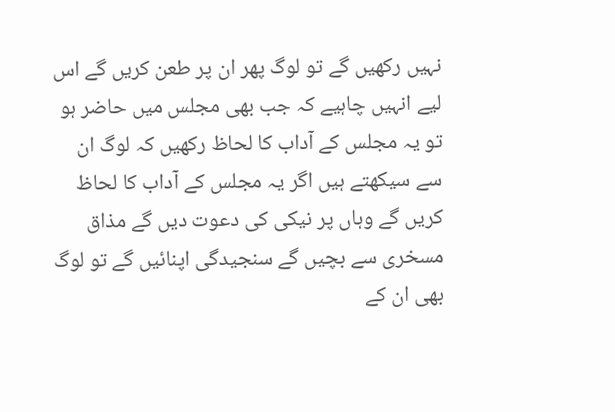نہیں رکھیں گے تو لوگ پھر ان پر طعن کریں گے اس لیے انہیں چاہیے کہ جب بھی مجلس میں حاضر ہو تو یہ مجلس کے آداب کا لحاظ رکھیں کہ لوگ ان سے سیکھتے ہیں اگر یہ مجلس کے آداب کا لحاظ کریں گے وہاں پر نیکی کی دعوت دیں گے مذاق مسخری سے بچیں گے سنجیدگی اپنائیں گے تو لوگ بھی ان کے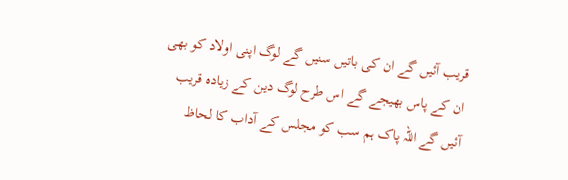قریب آئیں گے ان کی باتیں سنیں گے لوگ اپنی اولاد کو بھی ان کے پاس بھیجے گے اس طرح لوگ دین کے زیادہ قریب آئیں گے اللہ پاک ہم سب کو مجلس کے آداب کا لحاظ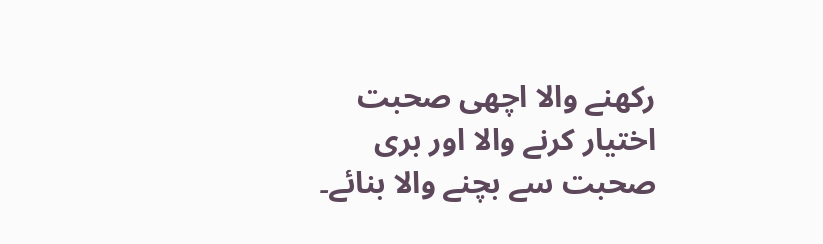رکھنے والا اچھی صحبت اختیار کرنے والا اور بری صحبت سے بچنے والا بنائے۔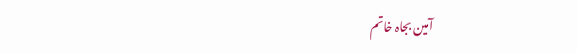آمین بجاہ خاتم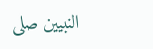النبیین صلى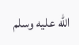الله عليه وسلم